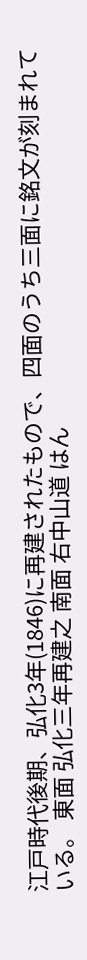江戸時代後期、弘化3年(1846)に再建されたもので、四面のうち三面に銘文が刻まれている。 東面 弘化三年再建之 南面 右中山道 はん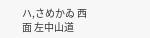ハ,さめかゐ 西面 左中山道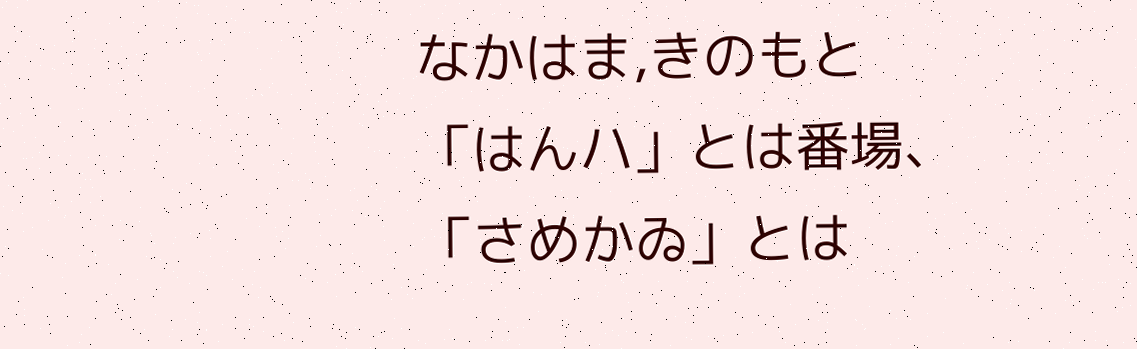なかはま,きのもと
「はんハ」とは番場、「さめかゐ」とは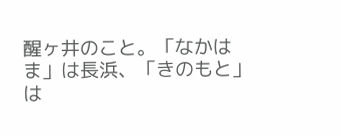醒ヶ井のこと。「なかはま」は長浜、「きのもと」は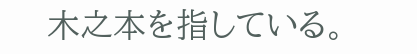木之本を指している。